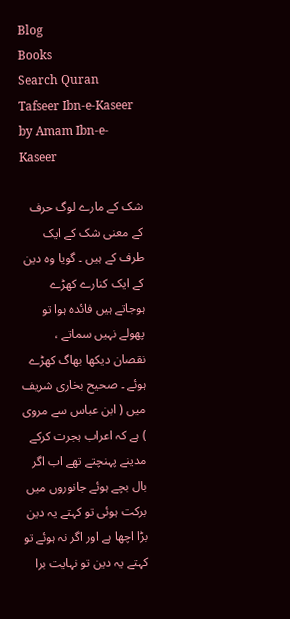Blog
Books
Search Quran
Tafseer Ibn-e-Kaseer
by Amam Ibn-e-Kaseer

شک کے مارے لوگ حرف کے معنی شک کے ایک طرف کے ہیں ۔ گویا وہ دین کے ایک کنارے کھڑے ہوجاتے ہیں فائدہ ہوا تو پھولے نہیں سماتے ، نقصان دیکھا بھاگ کھڑے ہوئے ۔ صحیح بخاری شریف میں ( ابن عباس سے مروی ) ہے کہ اعراب ہجرت کرکے مدینے پہنچتے تھے اب اگر بال بچے ہوئے جانوروں میں برکت ہوئی تو کہتے یہ دین بڑا اچھا ہے اور اگر نہ ہوئے تو کہتے یہ دین تو نہایت برا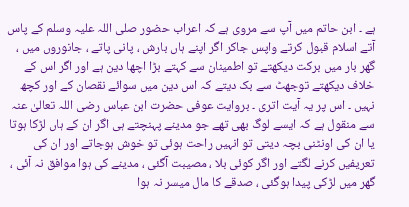ہے ۔ ابن حاتم میں آپ سے مروی ہے کہ اعراب حضور صلی اللہ علیہ وسلم کے پاس آتے اسلام قبول کرتے واپس جاکر اگر اپنے ہاں بارش ، پانی پاتے ، جانوروں میں ، گھر بار میں برکت دیکھتے تو اطمینان سے کہتے بڑا اچھا دین ہے اور اگر اس کے خلاف دیکھتے توجھٹ سے بک دیتے کہ اس دین میں سوائے نقصان کے اور کچھ نہیں ۔ اس پر یہ آیت اتری ۔ بروایت عوفی حضرت ابن عباس رضی اللہ تعالیٰ عنہ سے منقول ہے کہ ایسے لوگ بھی تھے جو مدینے پہنچتے ہی اگر ان کے ہاں لڑکا ہوتا یا ان کی اونٹنی بچہ دیتی تو انہیں راحت ہوئی تو خوش ہوجاتے اور ان کی تعریفیں کرنے لگتے اور اگر کوئی بلا ، مصیبت آگئی ، مدینے کی ہوا موافق نہ آئی ، گھر میں لڑکی پیدا ہوگئی ، صدقے کا مال میسر نہ ہوا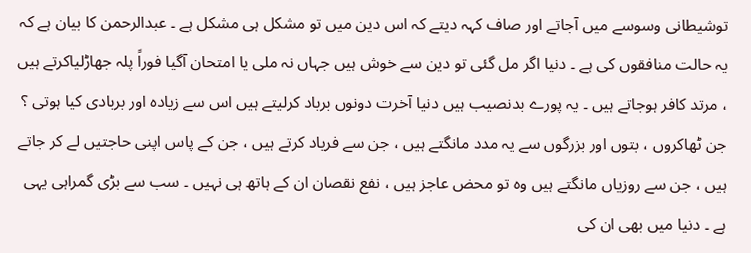توشیطانی وسوسے میں آجاتے اور صاف کہہ دیتے کہ اس دین میں تو مشکل ہی مشکل ہے ۔ عبدالرحمن کا بیان ہے کہ یہ حالت منافقوں کی ہے ۔ دنیا اگر مل گئی تو دین سے خوش ہیں جہاں نہ ملی یا امتحان آگیا فوراً پلہ جھاڑلیاکرتے ہیں ، مرتد کافر ہوجاتے ہیں ۔ یہ پورے بدنصیب ہیں دنیا آخرت دونوں برباد کرلیتے ہیں اس سے زیادہ اور بربادی کیا ہوتی ؟ جن ٹھاکروں ، بتوں اور بزرگوں سے یہ مدد مانگتے ہیں ، جن سے فریاد کرتے ہیں ، جن کے پاس اپنی حاجتیں لے کر جاتے ہیں ، جن سے روزیاں مانگتے ہیں وہ تو محض عاجز ہیں ، نفع نقصان ان کے ہاتھ ہی نہیں ۔ سب سے بڑی گمراہی یہی ہے ۔ دنیا میں بھی ان کی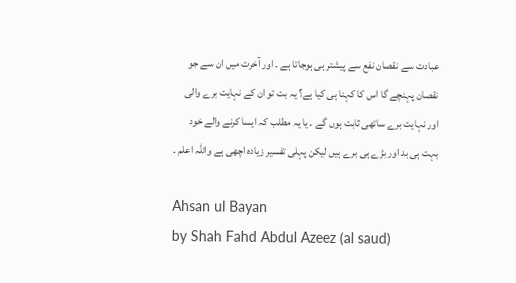عبادت سے نقصان نفع سے پیشتر ہی ہوجاتا ہے ۔ اور آخرت میں ان سے جو نقصان پہنچے گا اس کا کہنا ہی کیا ہے؟ یہ بت تو ان کے نہایت برے والی اور نہایت برے ساتھی ثابت ہوں گے ۔ یا یہ مطلب کہ ایسا کرنے والے خود بہت ہی بد اور بڑے ہی برے ہیں لیکن پہلی تفسیر زیادہ اچھی ہے واللہ اعلم ۔

Ahsan ul Bayan
by Shah Fahd Abdul Azeez (al saud)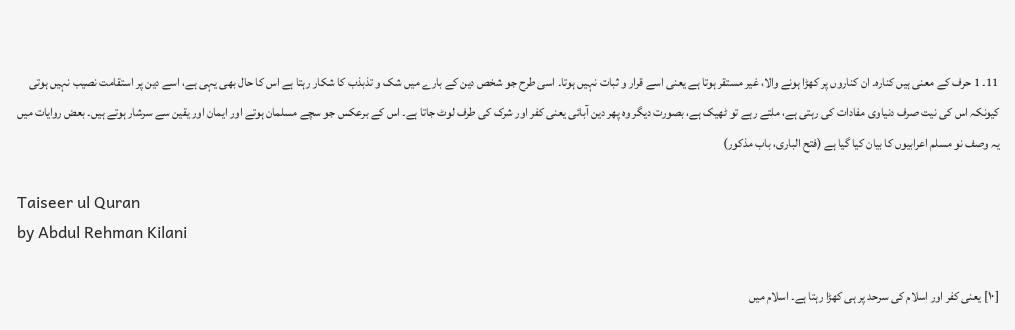11۔ 1 حرف کے معنی ہیں کنارہ۔ ان کناروں پر کھڑا ہونے والا، غیر مستقر ہوتا ہے یعنی اسے قرار و ثبات نہیں ہوتا۔ اسی طرح جو شخص دین کے بارے میں شک و تذبذب کا شکار رہتا ہے اس کا حال بھی یہی ہے، اسے دین پر استقامت نصیب نہیں ہوتی کیونکہ اس کی نیت صرف دنیاوی مفادات کی رہتی ہے، ملتے رہے تو ٹھیک ہے، بصورت دیگر وہ پھر دین آبائی یعنی کفر اور شرک کی طرف لوٹ جاتا ہے۔ اس کے برعکس جو سچے مسلمان ہوتے اور ایمان اور یقین سے سرشار ہوتے ہیں۔ بعض روایات میں یہ وصف نو مسلم اعرابیوں کا بیان کیا گیا ہے (فتح الباری، باب مذکور)

Taiseer ul Quran
by Abdul Rehman Kilani

[١٠] یعنی کفر اور اسلام کی سرحد پر ہی کھڑا رہتا ہے۔ اسلام میں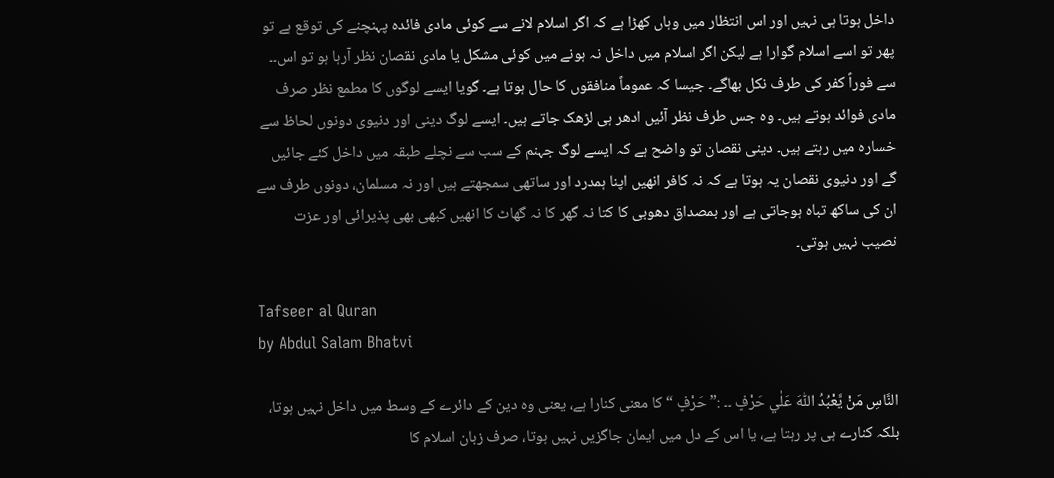داخل ہوتا ہی نہیں اور اس انتظار میں وہاں کھڑا ہے کہ اگر اسلام لانے سے کوئی مادی فائدہ پہنچنے کی توقع ہے تو پھر تو اسے اسلام گوارا ہے لیکن اگر اسلام میں داخل نہ ہونے میں کوئی مشکل یا مادی نقصان نظر آرہا ہو تو اس۔۔ سے فوراً کفر کی طرف نکل بھاگے۔ جیسا کہ عموماً منافقوں کا حال ہوتا ہے۔ گویا ایسے لوگوں کا مطمع نظر صرف مادی فوائد ہوتے ہیں۔ وہ جس طرف نظر آئیں ادھر ہی لڑھک جاتے ہیں۔ ایسے لوگ دینی اور دنیوی دونوں لحاظ سے خسارہ میں رہتے ہیں۔ دینی نقصان تو واضح ہے کہ ایسے لوگ جہنم کے سب سے نچلے طبقہ میں داخل کئے جائیں گے اور دنیوی نقصان یہ ہوتا ہے کہ نہ کافر انھیں اپنا ہمدرد اور ساتھی سمجھتے ہیں اور نہ مسلمان، دونوں طرف سے ان کی ساکھ تباہ ہوجاتی ہے اور بمصداق دھوبی کا کتا نہ گھر کا نہ گھاٹ کا انھیں کبھی بھی پذیرائی اور عزت نصیب نہیں ہوتی۔

Tafseer al Quran
by Abdul Salam Bhatvi

النَّاسِ مَنْ يَّعْبُدُ اللّٰهَ عَلٰي حَرْفٍ ۔۔ :” حَرْفٍ “ کا معنی کنارا ہے، یعنی وہ دین کے دائرے کے وسط میں داخل نہیں ہوتا، بلکہ کنارے ہی پر رہتا ہے، یا اس کے دل میں ایمان جاگزیں نہیں ہوتا، صرف زبان اسلام کا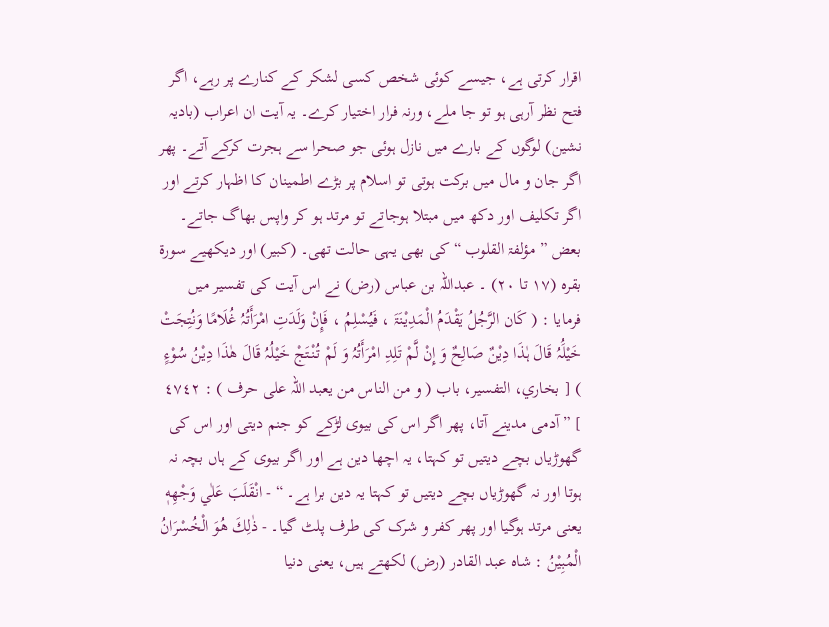اقرار کرتی ہے، جیسے کوئی شخص کسی لشکر کے کنارے پر رہے، اگر فتح نظر آرہی ہو تو جا ملے، ورنہ فرار اختیار کرے۔ یہ آیت ان اعراب (بادیہ نشین) لوگوں کے بارے میں نازل ہوئی جو صحرا سے ہجرت کرکے آتے۔ پھر اگر جان و مال میں برکت ہوتی تو اسلام پر بڑے اطمینان کا اظہار کرتے اور اگر تکلیف اور دکھ میں مبتلا ہوجاتے تو مرتد ہو کر واپس بھاگ جاتے۔ بعض ” مؤلفۃ القلوب “ کی بھی یہی حالت تھی۔ (کبیر) اور دیکھیے سورة بقرہ (١٧ تا ٢٠) ۔ عبداللہ بن عباس (رض) نے اس آیت کی تفسیر میں فرمایا : ( کَان الرَّجُلُ یَقْدَمُ الْمَدِیْنَۃَ ، فَیُسْلِمُ ، فَإِنْ وَلَدَتِ امْرَأَتُہُ غُلَامًا وَنُتِجَتْ خَیْلَُہُ قَالَ ہٰذَا دِیْنٌ صَالِحٌ وَ إِنْ لَّمْ تَلِدِ امْرَأَتُہُ وَ لَمْ تُنْتَجْ خَیْلُہُ قَالَ ھٰذَا دِیْنُ سُوْءٍ ) [ بخاري، التفسیر، باب ( و من الناس من یعبد اللہ علی حرف ) : ٤٧٤٢ ] ” آدمی مدینے آتا، پھر اگر اس کی بیوی لڑکے کو جنم دیتی اور اس کی گھوڑیاں بچے دیتیں تو کہتا، یہ اچھا دین ہے اور اگر بیوی کے ہاں بچہ نہ ہوتا اور نہ گھوڑیاں بچے دیتیں تو کہتا یہ دین برا ہے۔ “ - انْقَلَبَ عَلٰي وَجْهِهٖ یعنی مرتد ہوگیا اور پھر کفر و شرک کی طرف پلٹ گیا۔ - ذٰلِكَ هُوَ الْخُسْرَانُ الْمُبِيْنُ : شاہ عبد القادر (رض) لکھتے ہیں، یعنی دنیا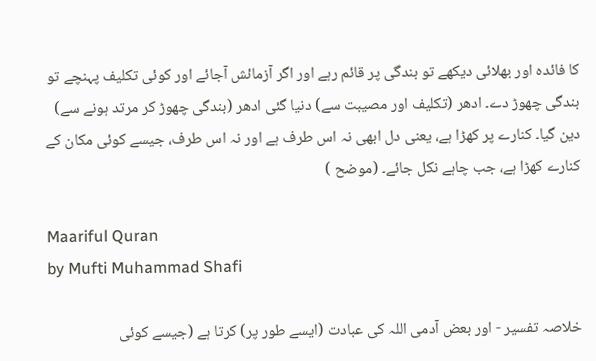کا فائدہ اور بھلائی دیکھے تو بندگی پر قائم رہے اور اگر آزمائش آجائے اور کوئی تکلیف پہنچے تو بندگی چھوڑ دے۔ ادھر (تکلیف اور مصیبت سے) دنیا گئی ادھر (بندگی چھوڑ کر مرتد ہونے سے) دین گیا۔ کنارے پر کھڑا ہے، یعنی دل ابھی نہ اس طرف ہے اور نہ اس طرف، جیسے کوئی مکان کے کنارے کھڑا ہے، جب چاہے نکل جائے۔ (موضح )

Maariful Quran
by Mufti Muhammad Shafi

خلاصہ تفسیر - اور بعض آدمی اللہ کی عبادت (ایسے طور پر) کرتا ہے (جیسے کوئی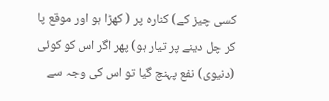کسی چیز کے) کنارہ پر ( کھڑا ہو اور موقع پا کر چل دینے پر تیار ہو) پھر اگر اس کو کوئی (دنیوی) نفع پہنچ گیا تو اس کی وجہ سے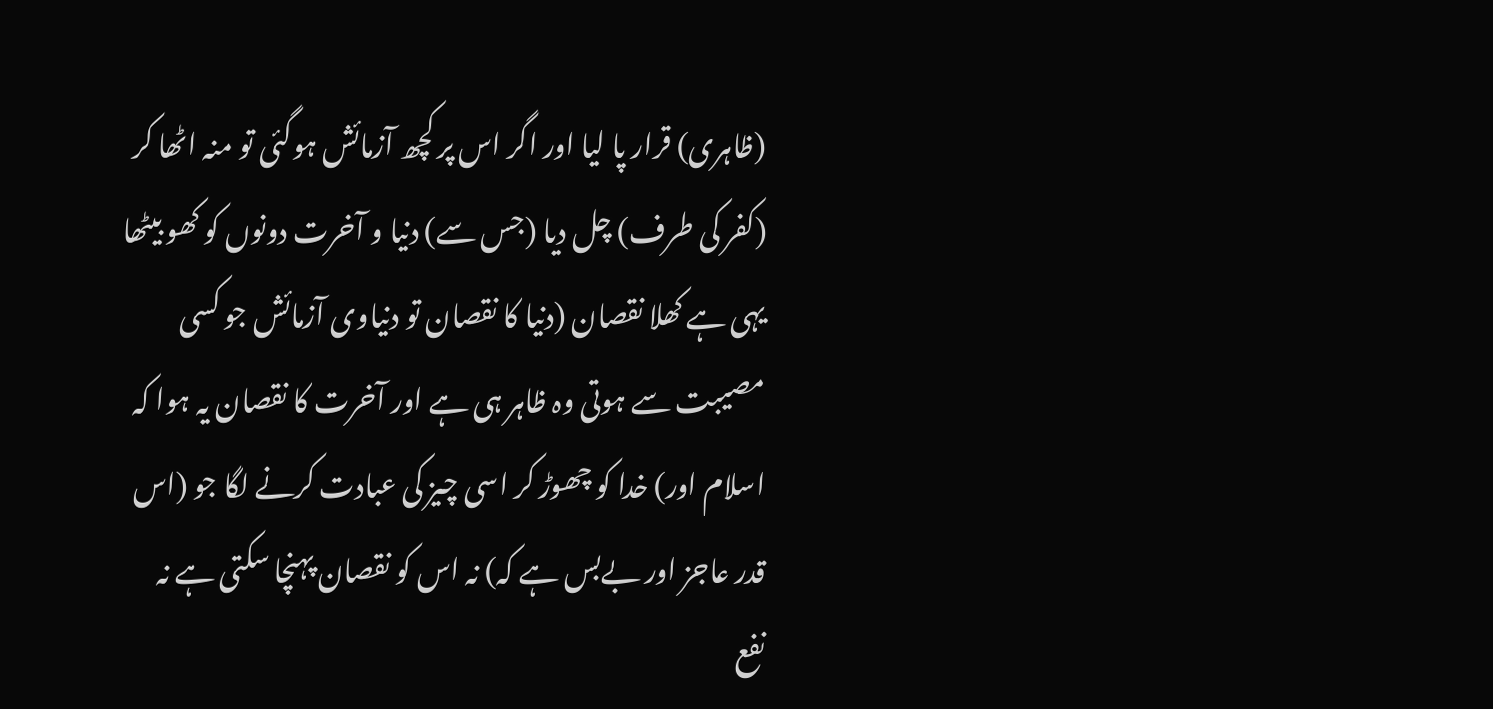(ظاہری) قرار پا لیا اور اگر اس پر کچھ آزمائش ہوگئی تو منہ اٹھا کر (کفر کی طرف) چل دیا (جس سے) دنیا و آخرت دونوں کو کھو بیٹھا یہی ہے کھلا نقصان (دنیا کا نقصان تو دنیاوی آزمائش جو کسی مصیبت سے ہوتی وہ ظاہر ہی ہے اور آخرت کا نقصان یہ ہوا کہ اسلام اور) خدا کو چھوڑ کر اسی چیز کی عبادت کرنے لگا جو (اس قدر عاجز اور بےبس ہے کہ) نہ اس کو نقصان پہنچا سکتی ہے نہ نفع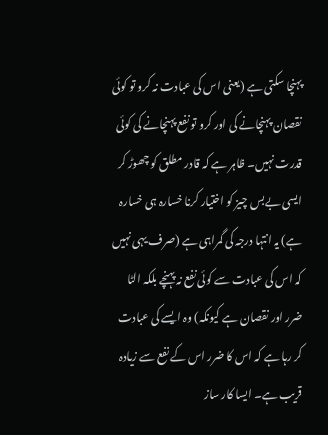پہنچا سکتی ہے (یعنی اس کی عبادت نہ کرو تو کوئی نقصان پہنچانے کی اور کرو تو نفع پہنچانے کی کوئی قدرت نہیں۔ ظاہر ہے کہ قادر مطلق کو چھوڑ کر ایسی بےبس چیز کو اختیار کرنا خسارہ ہی خسارہ ہے) یہ انتہا درجہ کی گمراہی ہے (صرف یہی نہیں کہ اس کی عبادت سے کوئی نفع نہ پہنچے بلکہ الٹا ضرر اور نقصان ہے کیونکہ) وہ ایسے کی عبادت کر رہا ہے کہ اس کا ضرر اس کے نفع سے زیادہ قریب ہے۔ ایسا کار ساز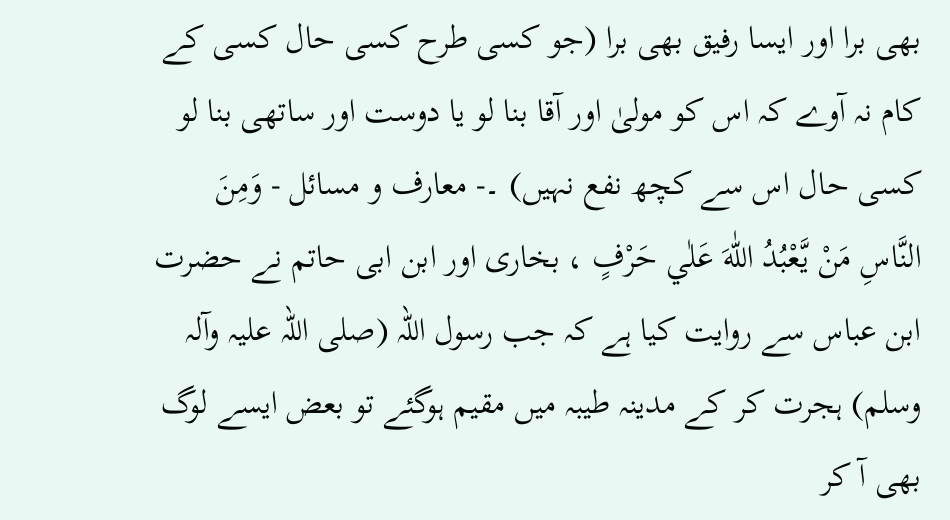بھی برا اور ایسا رفیق بھی برا (جو کسی طرح کسی حال کسی کے کام نہ آوے کہ اس کو مولیٰ اور آقا بنا لو یا دوست اور ساتھی بنا لو کسی حال اس سے کچھ نفع نہیں) ۔- معارف و مسائل - وَمِنَ النَّاسِ مَنْ يَّعْبُدُ اللّٰهَ عَلٰي حَرْفٍ ، بخاری اور ابن ابی حاتم نے حضرت ابن عباس سے روایت کیا ہے کہ جب رسول اللہ (صلی اللہ علیہ وآلہ وسلم) ہجرت کر کے مدینہ طیبہ میں مقیم ہوگئے تو بعض ایسے لوگ بھی آ کر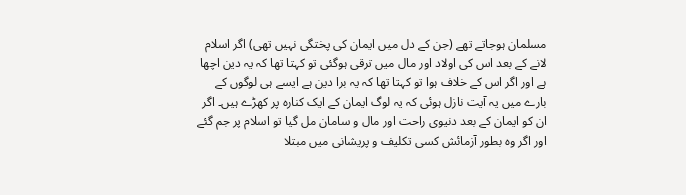مسلمان ہوجاتے تھے (جن کے دل میں ایمان کی پختگی نہیں تھی) اگر اسلام لانے کے بعد اس کی اولاد اور مال میں ترقی ہوگئی تو کہتا تھا کہ یہ دین اچھا ہے اور اگر اس کے خلاف ہوا تو کہتا تھا کہ یہ برا دین ہے ایسے ہی لوگوں کے بارے میں یہ آیت نازل ہوئی کہ یہ لوگ ایمان کے ایک کنارہ پر کھڑے ہیں۔ اگر ان کو ایمان کے بعد دنیوی راحت اور مال و سامان مل گیا تو اسلام پر جم گئے اور اگر وہ بطور آزمائش کسی تکلیف و پریشانی میں مبتلا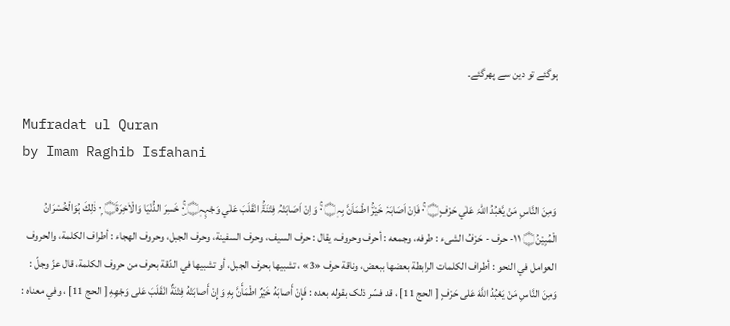ہوگئے تو دین سے پھرگئے۔

Mufradat ul Quran
by Imam Raghib Isfahani

وَمِنَ النَّاسِ مَنْ يَّعْبُدُ اللہَ عَلٰي حَرْفٍ۝ ٠ۚ فَاِنْ اَصَابَہٗ خَيْرُۨ اطْـمَاَنَّ بِہٖ۝ ٠ۚ وَاِنْ اَصَابَتْہُ فِتْنَۃُۨ انْقَلَبَ عَلٰي وَجْہِہٖ۝ ٠ۣۚ خَسِرَ الدُّنْيَا وَالْاٰخِرَۃَ۝ ٠ۭ ذٰلِكَ ہُوَالْخُسْرَانُ الْمُبِيْنُ۝ ١١- حرف - حَرْفُ الشیء : طرفه، وجمعه : أحرف وحروف، يقال : حرف السیف، وحرف السفینة، وحرف الجبل، وحروف الهجاء : أطراف الکلمة، والحروف العوامل في النحو : أطراف الکلمات الرابطة بعضها ببعض، وناقة حرف «3» ، تشبيها بحرف الجبل، أو تشبيها في الدّقة بحرف من حروف الکلمة، قال عزّ وجلّ : وَمِنَ النَّاسِ مَنْ يَعْبُدُ اللَّهَ عَلى حَرْفٍ [ الحج 11] ، قد فسّر ذلک بقوله بعده : فَإِنْ أَصابَهُ خَيْرٌ اطْمَأَنَّ بِهِ وَإِنْ أَصابَتْهُ فِتْنَةٌ انْقَلَبَ عَلى وَجْهِهِ [ الحج 11] ، وفي معناه :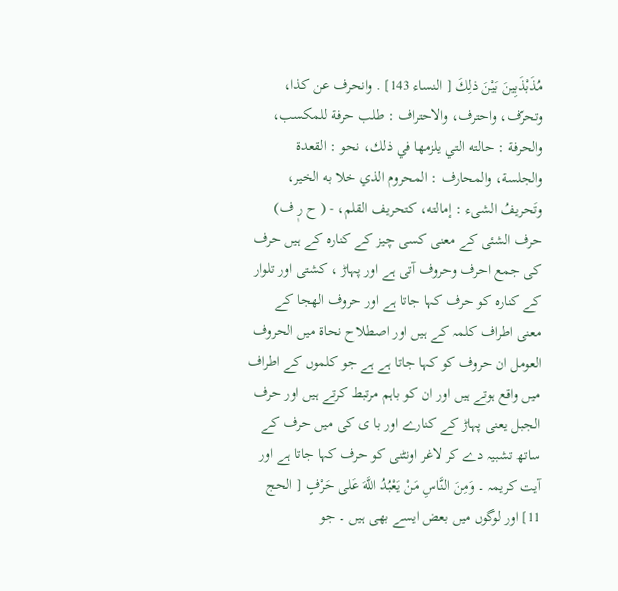مُذَبْذَبِينَ بَيْنَ ذلِكَ [ النساء 143] . وانحرف عن کذا، وتحرّف، واحترف، والاحتراف : طلب حرفة للمکسب، والحرفة : حالته التي يلزمها في ذلك، نحو : القعدة والجلسة، والمحارف : المحروم الذي خلا به الخیر، وتَحریفُ الشیء : إمالته، کتحریف القلم، - ( ح رٖ ف) حرف الشئی کے معنی کسی چیز کے کنارہ کے ہیں حرف کی جمع احرف وحروف آتی ہے اور پہاڑ ، کشتی اور تلوار کے کنارہ کو حرف کہا جاتا ہے اور حروف الھجا کے معنی اطراف کلمہ کے ہیں اور اصطلاح نحاۃ میں الحروف العومل ان حروف کو کہا جاتا ہے ہے جو کلموں کے اطراف میں واقع ہوتے ہیں اور ان کو باہم مرتبط کرتے ہیں اور حرف الجبل یعنی پہاڑ کے کنارے اور با ی کی میں حرف کے ساتھ تشبیہ دے کر لاغر اونٹنی کو حرف کہا جاتا ہے اور آیت کریمہ ۔ وَمِنَ النَّاسِ مَنْ يَعْبُدُ اللَّهَ عَلى حَرْفٍ [ الحج 11] اور لوگوں میں بعض ایسے بھی ہیں ۔ جو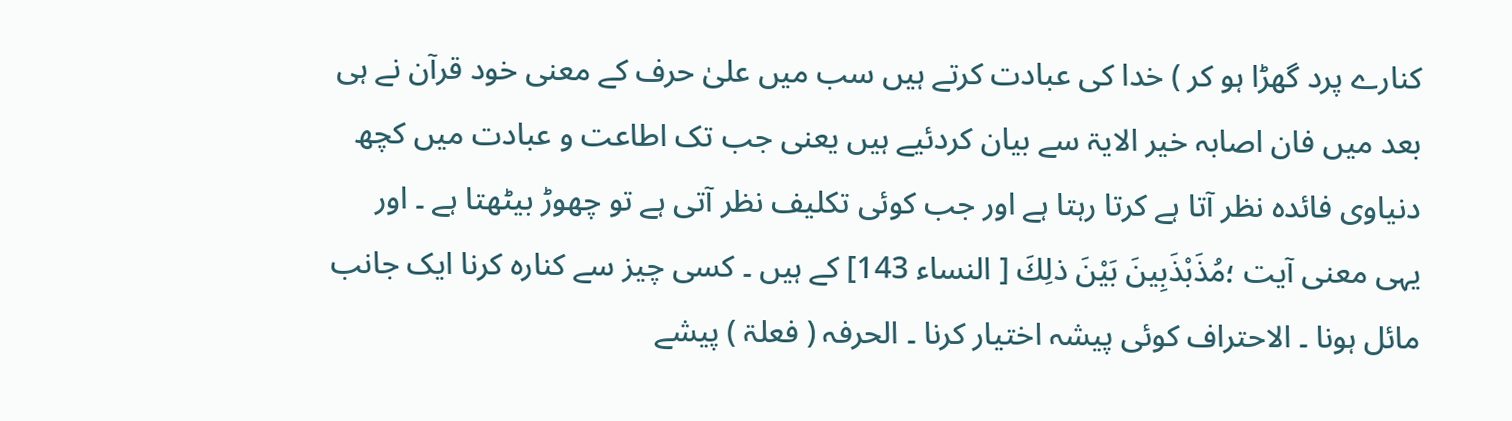کنارے پرد گھڑا ہو کر ) خدا کی عبادت کرتے ہیں سب میں علیٰ حرف کے معنی خود قرآن نے ہی بعد میں فان اصابہ خیر الایۃ سے بیان کردئیے ہیں یعنی جب تک اطاعت و عبادت میں کچھ دنیاوی فائدہ نظر آتا ہے کرتا رہتا ہے اور جب کوئی تکلیف نظر آتی ہے تو چھوڑ بیٹھتا ہے ۔ اور یہی معنی آیت ؛مُذَبْذَبِينَ بَيْنَ ذلِكَ [ النساء 143] کے ہیں ۔ کسی چیز سے کنارہ کرنا ایک جانب مائل ہونا ۔ الاحتراف کوئی پیشہ اختیار کرنا ۔ الحرفہ ( فعلۃ ) پیشے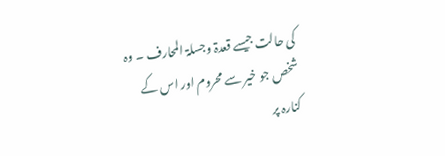کی حالت جیسے قعدۃ وجسلۃ المحارف ۔ وہ شخص جو خیر سے محروم اور اس کے کنارہ پر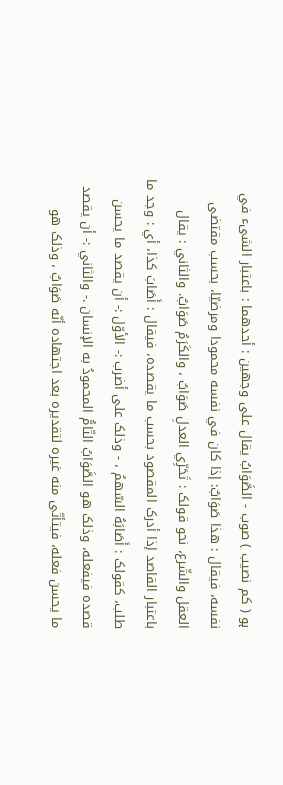ہو ( کم نصیب ) صوب - الصَّوَابُ يقال علی وجهين : أحدهما : باعتبار الشیء في نفسه، فيقال : هذا صَوَابٌ: إذا کان في نفسه محمودا ومرضيّا، بحسب مقتضی العقل والشّرع، نحو قولک : تَحَرِّي العدلِ صَوَابٌ ، والکَرَمُ صَوَابٌ. والثاني : يقال باعتبار القاصد إذا أدرک المقصود بحسب ما يقصده، فيقال : أَصَابَ كذا، أي : وجد ما طلب، کقولک : أَصَابَهُ السّهمُ ، - وذلک علی أضرب :- الأوّل :- أن يقصد ما يحسن قصده فيفعله، وذلک هو الصَّوَابُ التّامُّ المحمودُ به الإنسان .- والثاني :- أن يقصد ما يحسن فعله، فيتأتّى منه غيره لتقدیره بعد اجتهاده أنّه صَوَابٌ ، وذلک هو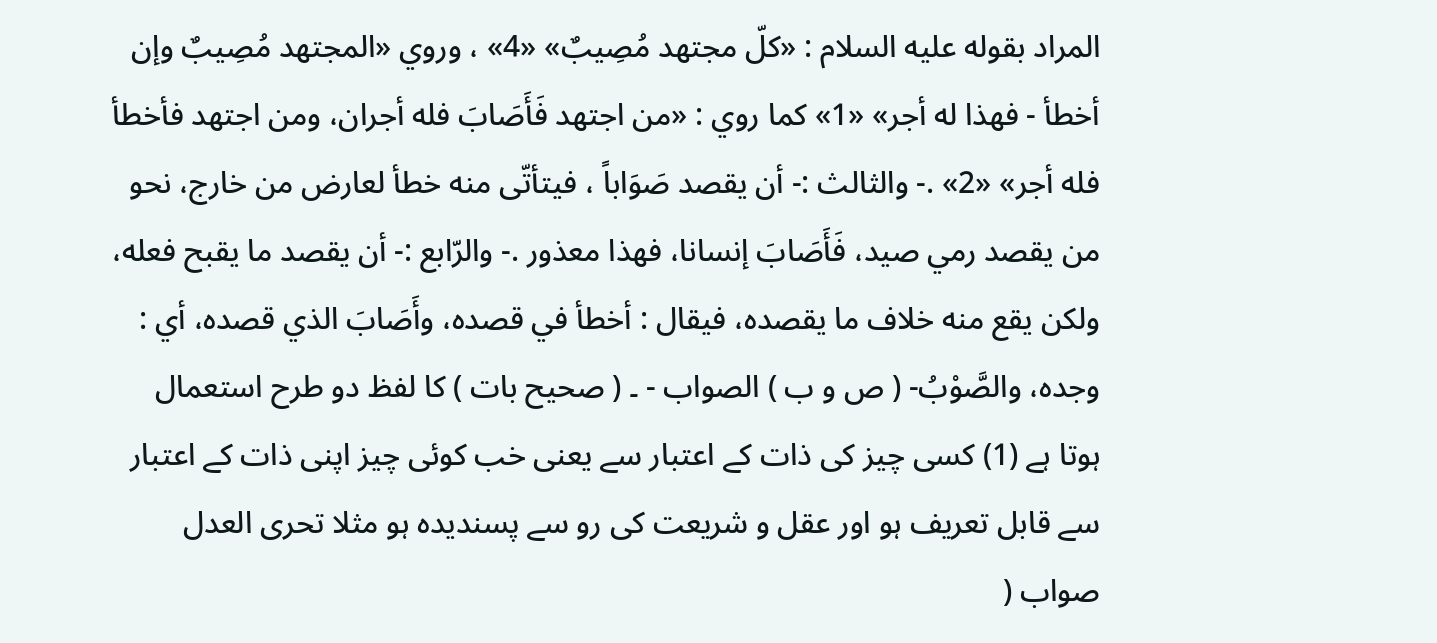المراد بقوله عليه السلام : «كلّ مجتهد مُصِيبٌ» «4» ، وروي «المجتهد مُصِيبٌ وإن أخطأ - فهذا له أجر» «1» كما روي : «من اجتهد فَأَصَابَ فله أجران، ومن اجتهد فأخطأ فله أجر» «2» .- والثالث :- أن يقصد صَوَاباً ، فيتأتّى منه خطأ لعارض من خارج، نحو من يقصد رمي صيد، فَأَصَابَ إنسانا، فهذا معذور .- والرّابع :- أن يقصد ما يقبح فعله، ولکن يقع منه خلاف ما يقصده، فيقال : أخطأ في قصده، وأَصَابَ الذي قصده، أي : وجده، والصَّوْبُ- ( ص و ب ) الصواب - ۔ ( صحیح بات ) کا لفظ دو طرح استعمال ہوتا ہے (1) کسی چیز کی ذات کے اعتبار سے یعنی خب کوئی چیز اپنی ذات کے اعتبار سے قابل تعریف ہو اور عقل و شریعت کی رو سے پسندیدہ ہو مثلا تحری العدل صواب (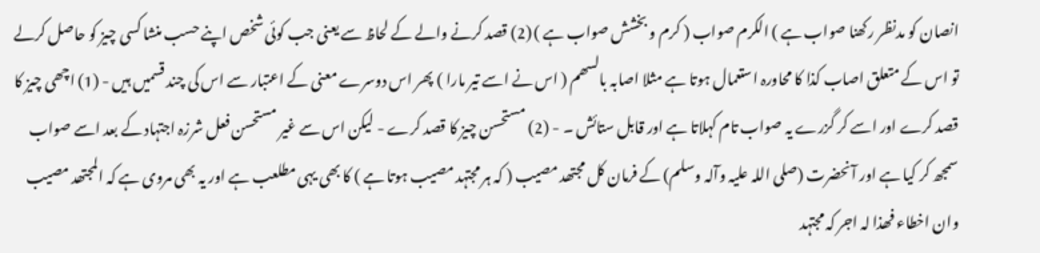انصان کو مدنظر رکھنا صواب ہے ) الکرم صواب ( کرم و بخشش صواب ہے ) (2) قصد کرنے والے کے لحاظ سے یعنی جب کوئی شخص اپنے حسب منشا کسی چیز کو حاصل کرلے تو اس کے متعلق اصاب کذا کا محاورہ استعمال ہوتا ہے مثلا اصابہ بالسھم ( اس نے اسے تیر مارا ) پھر اس دوسرے معنی کے اعتبار سے اس کی چند قسمیں ہیں - (1) اچھی چیز کا قصد کرے اور اسے کر گزرے یہ صواب تام کہلاتا ہے اور قابل ستائش ۔ - (2) مستحسن چیز کا قصد کرے - لیکن اس سے غیر مستحسن فعل شرزہ اجتہاد کے بعد اسے صواب سمجھ کر کیا ہے اور آنحضرت (صلی اللہ علیہ وآلہ وسلم) کے فرمان کل مجتھد مصیب ( کہ ہر مجتہد مصیب ہوتا ہے ) کا بھی یہی مطلعب ہے اور یہ بھی مروی ہے کہ المجتھد مصیب وان اخطاء فھذا لہ اجر کہ مجتہد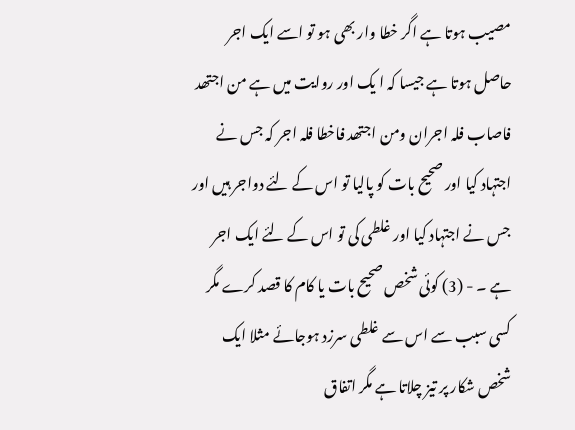مصیب ہوتا ہے اگر خطا وار بھی ہو تو اسے ایک اجر حاصل ہوتا ہے جیسا کہ ا یک اور روایت میں ہے من اجتھد فاصاب فلہ اجران ومن اجتھد فاخطا فلہ اجر کہ جس نے اجتہاد کیا اور صحیح بات کو پالیا تو اس کے لئے دواجر ہیں اور جس نے اجتہاد کیا اور غلطی کی تو اس کے لئے ایک اجر ہے ۔ - (3) کوئی شخص صحیح بات یا کام کا قصد کرے مگر کسی سبب سے اس سے غلطی سرزد ہوجائے مثلا ایک شخص شکار پر تیز چلاتا ہے مگر اتفاق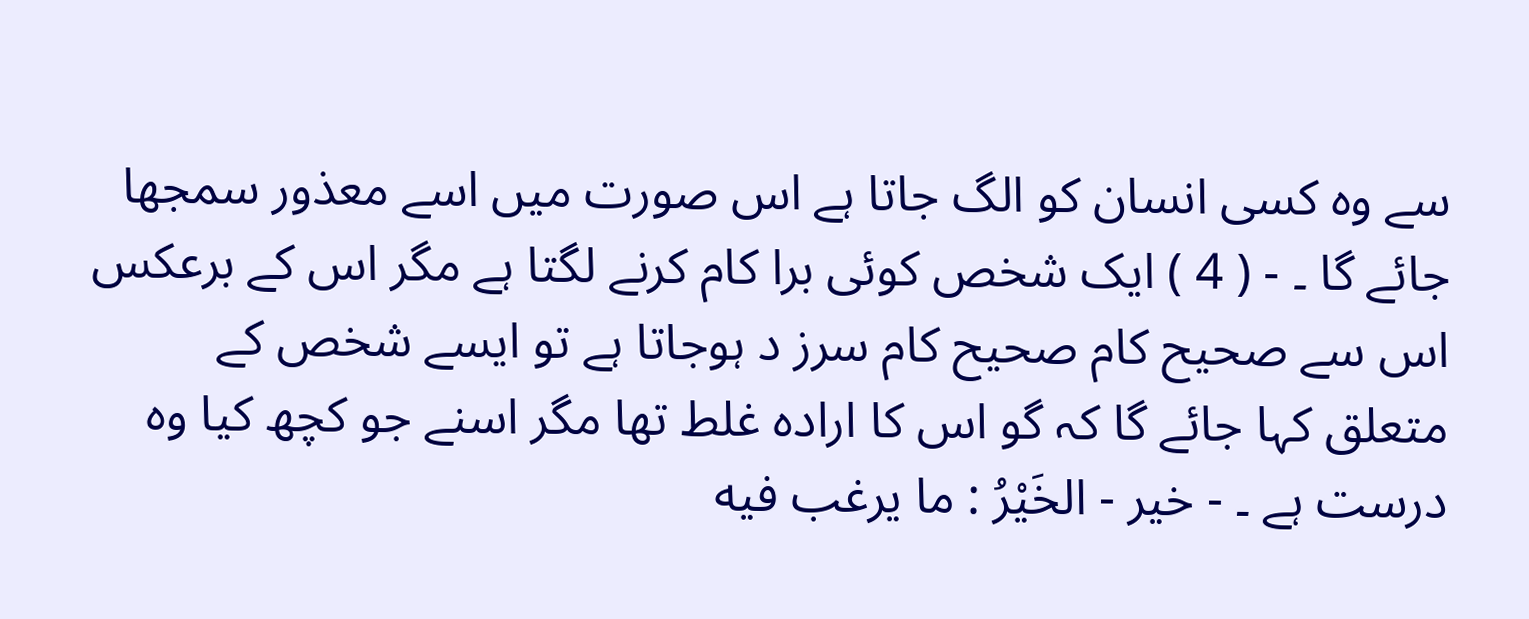سے وہ کسی انسان کو الگ جاتا ہے اس صورت میں اسے معذور سمجھا جائے گا ۔ - ( 4 ) ایک شخص کوئی برا کام کرنے لگتا ہے مگر اس کے برعکس اس سے صحیح کام صحیح کام سرز د ہوجاتا ہے تو ایسے شخص کے متعلق کہا جائے گا کہ گو اس کا ارادہ غلط تھا مگر اسنے جو کچھ کیا وہ درست ہے ۔ - خير - الخَيْرُ : ما يرغب فيه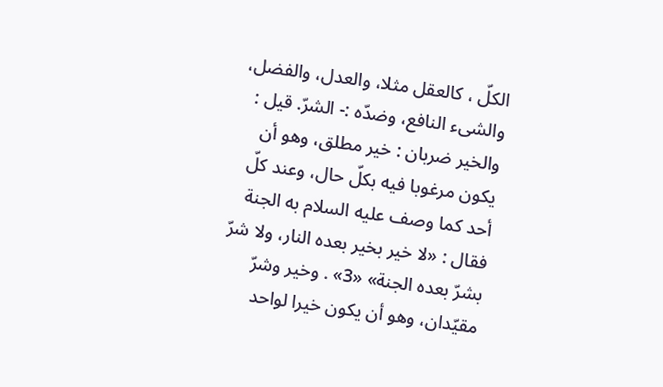الكلّ ، کالعقل مثلا، والعدل، والفضل، والشیء النافع، وضدّه :- الشرّ. قيل : والخیر ضربان : خير مطلق، وهو أن يكون مرغوبا فيه بكلّ حال، وعند کلّ أحد کما وصف عليه السلام به الجنة فقال : «لا خير بخیر بعده النار، ولا شرّ بشرّ بعده الجنة» «3» . وخیر وشرّ مقيّدان، وهو أن يكون خيرا لواحد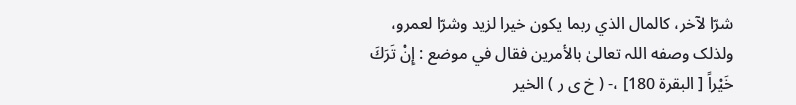شرّا لآخر، کالمال الذي ربما يكون خيرا لزید وشرّا لعمرو، ولذلک وصفه اللہ تعالیٰ بالأمرین فقال في موضع : إِنْ تَرَكَ خَيْراً [ البقرة 180] ،- ( خ ی ر ) الخیر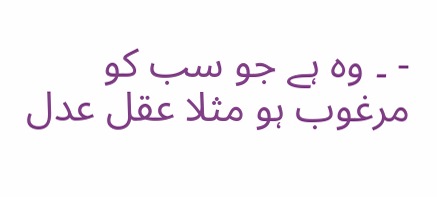- ۔ وہ ہے جو سب کو مرغوب ہو مثلا عقل عدل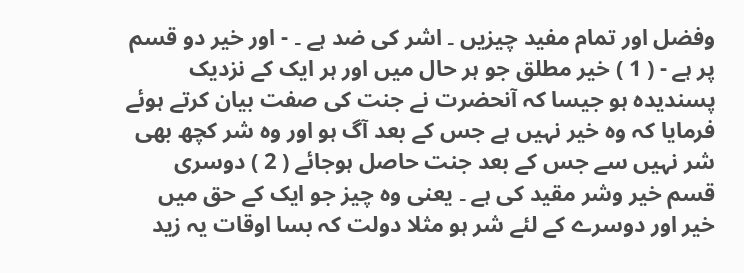وفضل اور تمام مفید چیزیں ۔ اشر کی ضد ہے ۔ - اور خیر دو قسم پر ہے - ( 1 ) خیر مطلق جو ہر حال میں اور ہر ایک کے نزدیک پسندیدہ ہو جیسا کہ آنحضرت نے جنت کی صفت بیان کرتے ہوئے فرمایا کہ وہ خیر نہیں ہے جس کے بعد آگ ہو اور وہ شر کچھ بھی شر نہیں سے جس کے بعد جنت حاصل ہوجائے ( 2 ) دوسری قسم خیر وشر مقید کی ہے ۔ یعنی وہ چیز جو ایک کے حق میں خیر اور دوسرے کے لئے شر ہو مثلا دولت کہ بسا اوقات یہ زید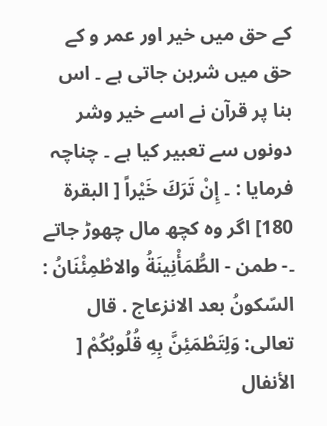کے حق میں خیر اور عمر و کے حق میں شربن جاتی ہے ۔ اس بنا پر قرآن نے اسے خیر وشر دونوں سے تعبیر کیا ہے ۔ چناچہ فرمایا : ۔ إِنْ تَرَكَ خَيْراً [ البقرة 180] اگر وہ کچھ مال چھوڑ جاتے ۔- طمن - الطُّمَأْنِينَةُ والاطْمِئْنَانُ : السّكونُ بعد الانزعاج . قال تعالی: وَلِتَطْمَئِنَّ بِهِ قُلُوبُكُمْ [ الأنفال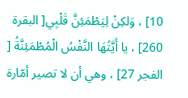10] ، وَلكِنْ لِيَطْمَئِنَّ قَلْبِي[ البقرة 260] ، يا أَيَّتُهَا النَّفْسُ الْمُطْمَئِنَّةُ [ الفجر 27] ، وهي أن لا تصیر أمّارة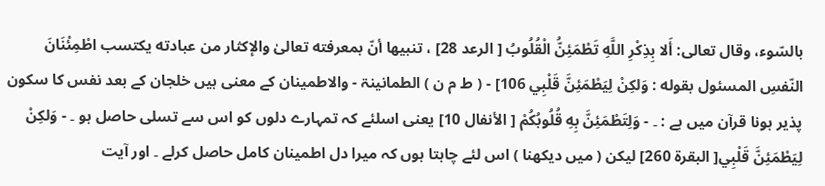بالسّوء، وقال تعالی: أَلا بِذِكْرِ اللَّهِ تَطْمَئِنُّ الْقُلُوبُ [ الرعد 28] ، تنبيها أنّ بمعرفته تعالیٰ والإکثار من عبادته يکتسب اطْمِئْنَانَ النّفسِ المسئول بقوله : وَلكِنْ لِيَطْمَئِنَّ قَلْبِي 106] - ( ط م ن ) الطمانینۃ - والاطمینان کے معنی ہیں خلجان کے بعد نفس کا سکون پذیر ہونا قرآن میں ہے : ۔ - وَلِتَطْمَئِنَّ بِهِ قُلُوبُكُمْ [ الأنفال 10] یعنی اسلئے کہ تمہارے دلوں کو اس سے تسلی حاصل ہو ۔ - وَلكِنْ لِيَطْمَئِنَّ قَلْبِي[ البقرة 260] لیکن ( میں دیکھنا ) اس لئے چاہتا ہوں کہ میرا دل اطمینان کامل حاصل کرلے ۔ اور آیت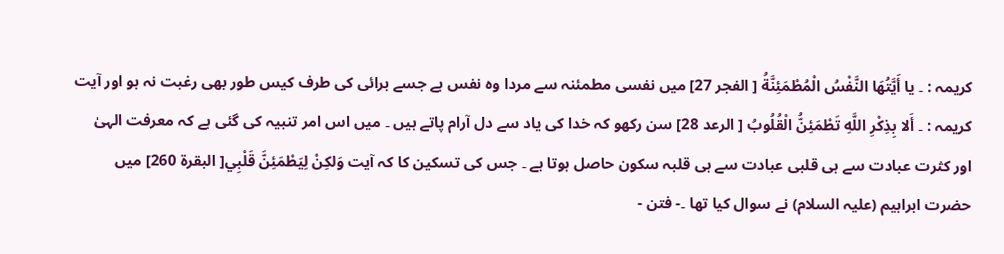کریمہ : ۔ يا أَيَّتُهَا النَّفْسُ الْمُطْمَئِنَّةُ [ الفجر 27] میں نفسی مطمئنہ سے مردا وہ نفس ہے جسے برائی کی طرف کیس طور بھی رغبت نہ ہو اور آیت کریمہ : ۔ أَلا بِذِكْرِ اللَّهِ تَطْمَئِنُّ الْقُلُوبُ [ الرعد 28] سن رکھو کہ خدا کی یاد سے دل آرام پاتے ہیں ۔ میں اس امر تنبیہ کی گئی ہے کہ معرفت الہیٰ اور کثرت عبادت سے ہی قلبی عبادت سے ہی قلبہ سکون حاصل ہوتا ہے ۔ جس کی تسکین کا کہ آیت وَلكِنْ لِيَطْمَئِنَّ قَلْبِي[ البقرة 260] میں حضرت ابراہیم (علیہ السلام) نے سوال کیا تھا ۔- فتن -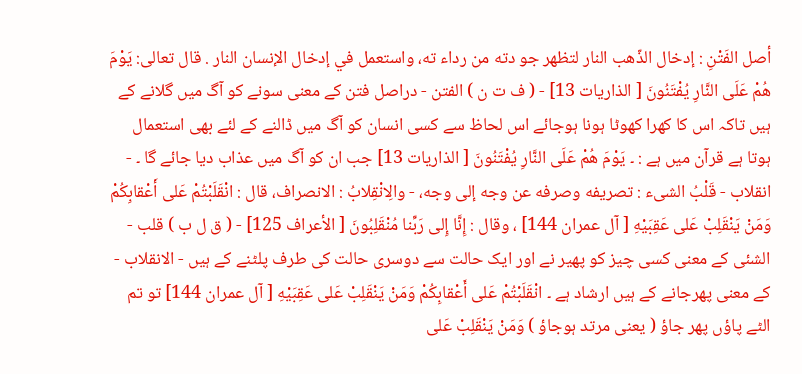أصل الفَتْنِ : إدخال الذّهب النار لتظهر جو دته من رداء ته، واستعمل في إدخال الإنسان النار . قال تعالی: يَوْمَ هُمْ عَلَى النَّارِ يُفْتَنُونَ [ الذاریات 13] - ( ف ت ن ) الفتن - دراصل فتن کے معنی سونے کو آگ میں گلانے کے ہیں تاکہ اس کا کھرا کھوٹا ہونا ہوجائے اس لحاظ سے کسی انسان کو آگ میں ڈالنے کے لئے بھی استعمال ہوتا ہے قرآن میں ہے : ۔ يَوْمَ هُمْ عَلَى النَّارِ يُفْتَنُونَ [ الذاریات 13] جب ان کو آگ میں عذاب دیا جائے گا ۔ - انقلاب - قَلْبُ الشیء : تصریفه وصرفه عن وجه إلى وجه، - والِانْقِلابُ : الانصراف، قال : انْقَلَبْتُمْ عَلى أَعْقابِكُمْ وَمَنْ يَنْقَلِبْ عَلى عَقِبَيْهِ [ آل عمران 144] ، وقال : إِنَّا إِلى رَبِّنا مُنْقَلِبُونَ [ الأعراف 125] - ( ق ل ب ) قلب - الشئی کے معنی کسی چیز کو پھیر نے اور ایک حالت سے دوسری حالت کی طرف پلٹنے کے ہیں - الانقلاب - کے معنی پھرجانے کے ہیں ارشاد ہے ۔ انْقَلَبْتُمْ عَلى أَعْقابِكُمْ وَمَنْ يَنْقَلِبْ عَلى عَقِبَيْهِ [ آل عمران 144] تو تم الٹے پاؤں پھر جاؤ ( یعنی مرتد ہوجاؤ ) وَمَنْ يَنْقَلِبْ عَلى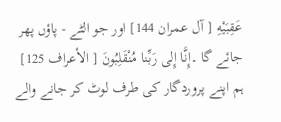عَقِبَيْهِ [ آل عمران 144] اور جو الٹے - پاؤں پھر جائے گا ۔إِنَّا إِلى رَبِّنا مُنْقَلِبُونَ [ الأعراف 125] ہم اپنے پروردگار کی طرف لوٹ کر جانے والے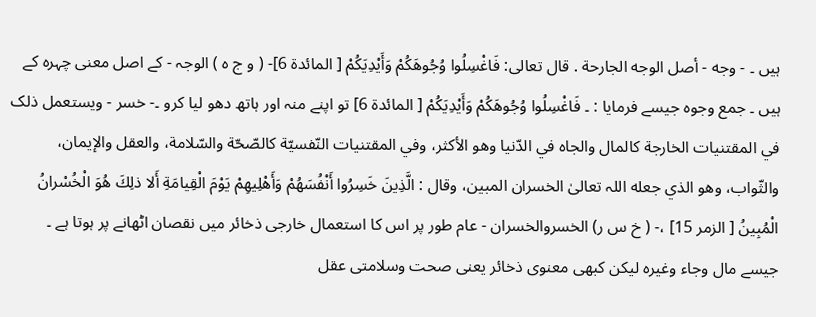ہیں ۔ - وجه - أصل الوجه الجارحة . قال تعالی: فَاغْسِلُوا وُجُوهَكُمْ وَأَيْدِيَكُمْ [ المائدة 6]- ( و ج ہ ) الوجہ - کے اصل معنی چہرہ کے ہیں ۔ جمع وجوہ جیسے فرمایا : ۔ فَاغْسِلُوا وُجُوهَكُمْ وَأَيْدِيَكُمْ [ المائدة 6] تو اپنے منہ اور ہاتھ دھو لیا کرو ۔- خسر - ويستعمل ذلک في المقتنیات الخارجة کالمال والجاه في الدّنيا وهو الأكثر، وفي المقتنیات النّفسيّة کالصّحّة والسّلامة، والعقل والإيمان، والثّواب، وهو الذي جعله اللہ تعالیٰ الخسران المبین، وقال : الَّذِينَ خَسِرُوا أَنْفُسَهُمْ وَأَهْلِيهِمْ يَوْمَ الْقِيامَةِ أَلا ذلِكَ هُوَ الْخُسْرانُ الْمُبِينُ [ الزمر 15] ،- ( خ س ر) الخسروالخسران - عام طور پر اس کا استعمال خارجی ذخائر میں نقصان اٹھانے پر ہوتا ہے ۔ جیسے مال وجاء وغیرہ لیکن کبھی معنوی ذخائر یعنی صحت وسلامتی عقل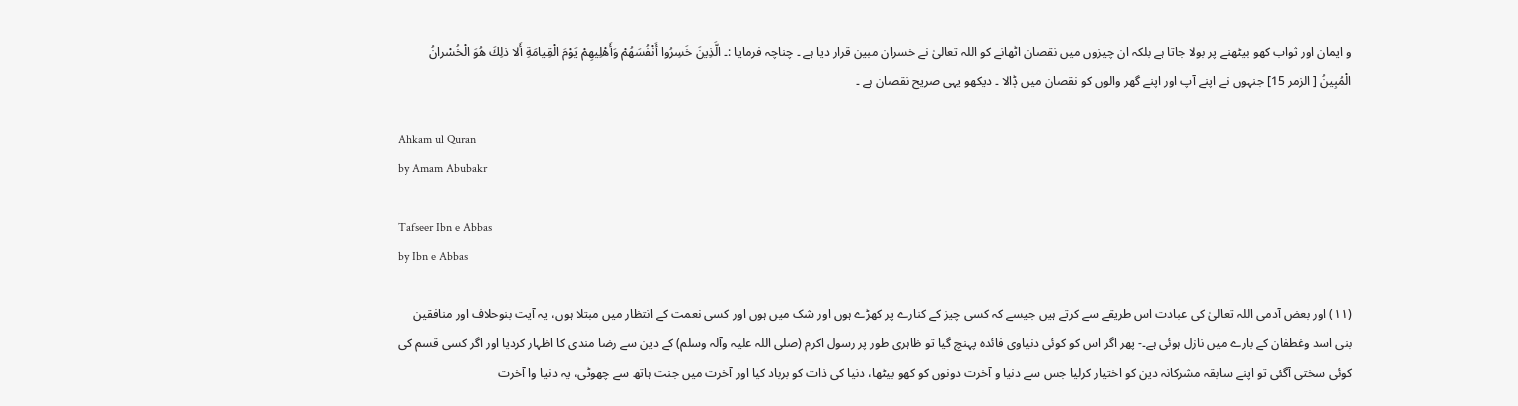و ایمان اور ثواب کھو بیٹھنے پر بولا جاتا ہے بلکہ ان چیزوں میں نقصان اٹھانے کو اللہ تعالیٰ نے خسران مبین قرار دیا ہے ۔ چناچہ فرمایا :۔ الَّذِينَ خَسِرُوا أَنْفُسَهُمْ وَأَهْلِيهِمْ يَوْمَ الْقِيامَةِ أَلا ذلِكَ هُوَ الْخُسْرانُ الْمُبِينُ [ الزمر 15] جنہوں نے اپنے آپ اور اپنے گھر والوں کو نقصان میں ڈٖالا ۔ دیکھو یہی صریح نقصان ہے ۔

Ahkam ul Quran
by Amam Abubakr

Tafseer Ibn e Abbas
by Ibn e Abbas

(١١) اور بعض آدمی اللہ تعالیٰ کی عبادت اس طریقے سے کرتے ہیں جیسے کہ کسی چیز کے کنارے پر کھڑے ہوں اور شک میں ہوں اور کسی نعمت کے انتظار میں مبتلا ہوں، یہ آیت بنوحلاف اور منافقین بنی اسد وغطفان کے بارے میں نازل ہوئی ہے۔- پھر اگر اس کو کوئی دنیاوی فائدہ پہنچ گیا تو ظاہری طور پر رسول اکرم (صلی اللہ علیہ وآلہ وسلم) کے دین سے رضا مندی کا اظہار کردیا اور اگر کسی قسم کی کوئی سختی آگئی تو اپنے سابقہ مشرکانہ دین کو اختیار کرلیا جس سے دنیا و آخرت دونوں کو کھو بیٹھا، دنیا کی ذات کو برباد کیا اور آخرت میں جنت ہاتھ سے چھوٹی، یہ دنیا وا آخرت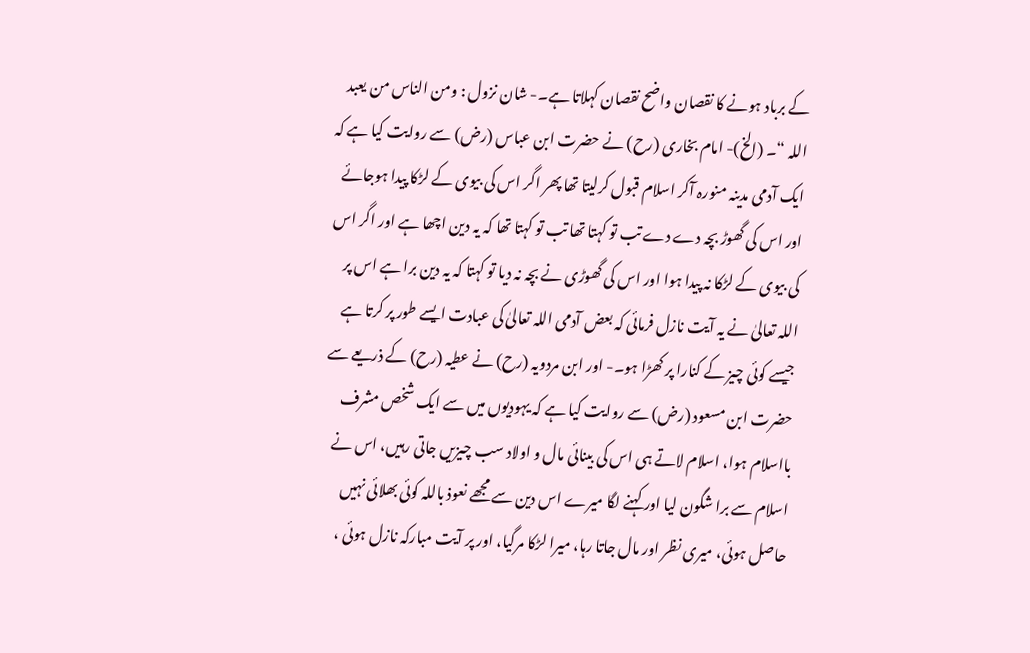کے برباد ہونے کا نقصان واضح نقصان کہلاتا ہے۔- شان نزول : ومن الناس من یعبد اللہ “۔ (الخ)- امام بخاری (رح) نے حضرت ابن عباس (رض) سے روایت کیا ہے کہ ایک آدمی مدینہ منورہ آکر اسلام قبول کرلیتا تھا پھر اگر اس کی بیوی کے لڑکا پیدا ہوجائے اور اس کی گھوڑ بچہ دے دے تب تو کہتا تھا تب تو کہتا تھا کہ یہ دین اچھا ہے اور اگر اس کی بیوی کے لڑکا نہ پیدا ہوا اور اس کی گھوڑی نے بچہ نہ دیا تو کہتا کہ یہ دین برا ہے اس پر اللہ تعالیٰ نے یہ آیت نازل فرمائی کہ بعض آدمی اللہ تعالیٰ کی عبادت ایسے طور پر کرتا ہے جیسے کوئی چیز کے کنارا پر کھڑا ہو۔- اور ابن مردویہ (رح) نے عطیہ (رح) کے ذریعے سے حضرت ابن مسعود (رض) سے روایت کیا ہے کہ یہودیوں میں سے ایک شخص مشرف بااسلام ہوا، اسلام لاتے ہی اس کی بینائی مال و اولاد سب چیزیں جاتی رہیں، اس نے اسلام سے برا شگون لیا اور کہنے لگا میرے اس دین سے مجھے نعوذ باللہ کوئی بھلائی نہیں حاصل ہوئی، میری نظر اور مال جاتا رہا، میرا لڑکا مرگیا، اور پر آیت مبارکہ نازل ہوئی ،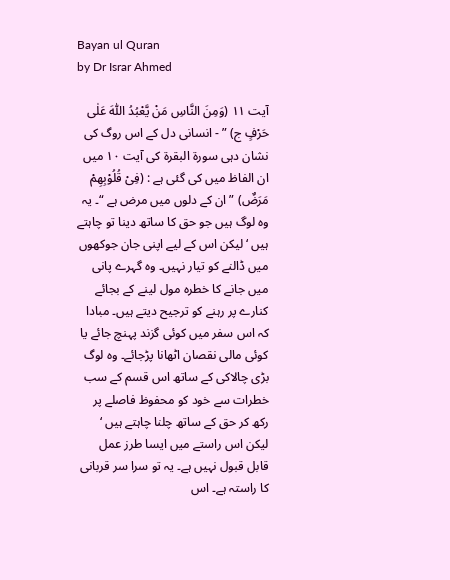Bayan ul Quran
by Dr Israr Ahmed

آیت ١١ (وَمِنَ النَّاسِ مَنْ یَّعْبُدُ اللّٰہَ عَلٰی حَرْفٍ ج) ” - انسانی دل کے اس روگ کی نشان دہی سورة البقرۃ کی آیت ١٠ میں ان الفاظ میں کی گئی ہے : (فِیْ قُلُوْبِھِمْ مَرَضٌ) ” ان کے دلوں میں مرض ہے “۔ یہ وہ لوگ ہیں جو حق کا ساتھ دینا تو چاہتے ہیں ‘ لیکن اس کے لیے اپنی جان جوکھوں میں ڈالنے کو تیار نہیں۔ وہ گہرے پانی میں جانے کا خطرہ مول لینے کے بجائے کنارے پر رہنے کو ترجیح دیتے ہیں۔ مبادا کہ اس سفر میں کوئی گزند پہنچ جائے یا کوئی مالی نقصان اٹھانا پڑجائے۔ وہ لوگ بڑی چالاکی کے ساتھ اس قسم کے سب خطرات سے خود کو محفوظ فاصلے پر رکھ کر حق کے ساتھ چلنا چاہتے ہیں ‘ لیکن اس راستے میں ایسا طرز عمل قابل قبول نہیں ہے۔ یہ تو سرا سر قربانی کا راستہ ہے۔ اس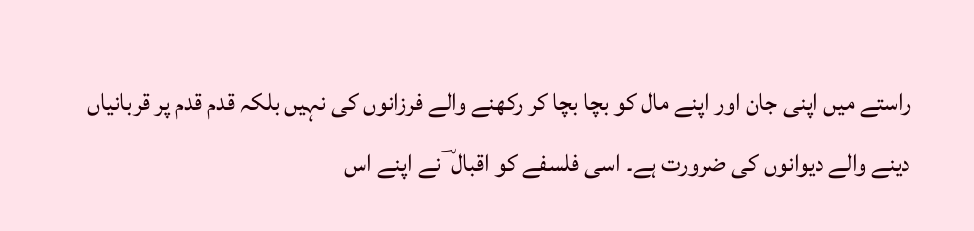راستے میں اپنی جان اور اپنے مال کو بچا بچا کر رکھنے والے فرزانوں کی نہیں بلکہ قدم قدم پر قربانیاں دینے والے دیوانوں کی ضرورت ہے۔ اسی فلسفے کو اقبال ؔ نے اپنے اس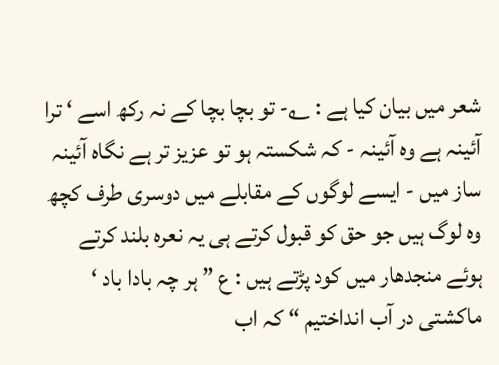شعر میں بیان کیا ہے : ؂- تو بچا بچا کے نہ رکھ اسے ‘ ترا آئینہ ہے وہ آئینہ - کہ شکستہ ہو تو عزیز تر ہے نگاہ آئینہ ساز میں - ایسے لوگوں کے مقابلے میں دوسری طرف کچھ وہ لوگ ہیں جو حق کو قبول کرتے ہی یہ نعرہ بلند کرتے ہوئے منجدھار میں کود پڑتے ہیں : ع ” ہر چہ بادا باد ‘ ماکشتی در آب انداختیم “ کہ اب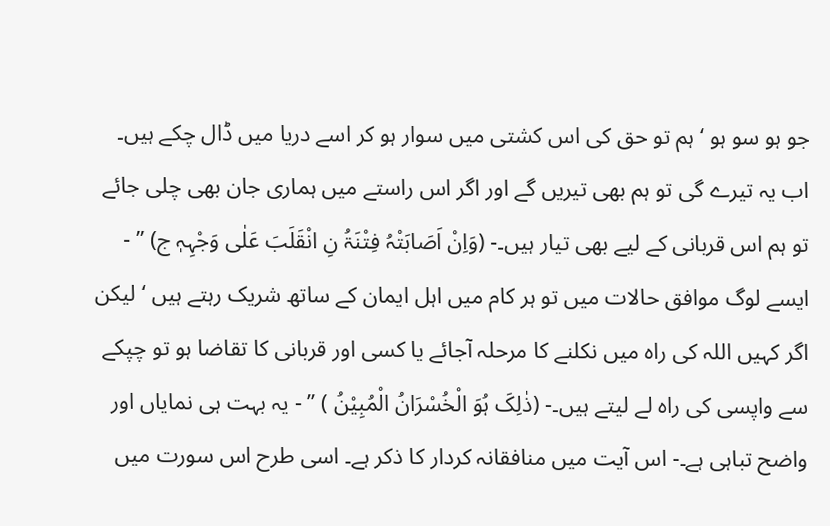جو ہو سو ہو ‘ ہم تو حق کی اس کشتی میں سوار ہو کر اسے دریا میں ڈال چکے ہیں۔ اب یہ تیرے گی تو ہم بھی تیریں گے اور اگر اس راستے میں ہماری جان بھی چلی جائے تو ہم اس قربانی کے لیے بھی تیار ہیں۔- (وَاِنْ اَصَابَتْہُ فِتْنَۃُ نِ انْقَلَبَ عَلٰی وَجْہِہٖ ج) ” - ایسے لوگ موافق حالات میں تو ہر کام میں اہل ایمان کے ساتھ شریک رہتے ہیں ‘ لیکن اگر کہیں اللہ کی راہ میں نکلنے کا مرحلہ آجائے یا کسی اور قربانی کا تقاضا ہو تو چپکے سے واپسی کی راہ لے لیتے ہیں۔- (ذٰلِکَ ہُوَ الْخُسْرَانُ الْمُبِیْنُ ) ” - یہ بہت ہی نمایاں اور واضح تباہی ہے۔- اس آیت میں منافقانہ کردار کا ذکر ہے۔ اسی طرح اس سورت میں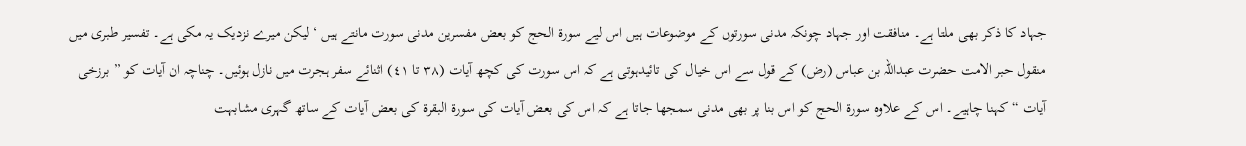جہاد کا ذکر بھی ملتا ہے۔ منافقت اور جہاد چونکہ مدنی سورتوں کے موضوعات ہیں اس لیے سورة الحج کو بعض مفسرین مدنی سورت مانتے ہیں ‘ لیکن میرے نزدیک یہ مکی ہے۔ تفسیر طبری میں منقول حبر الامت حضرت عبداللہ بن عباس (رض) کے قول سے اس خیال کی تائیدہوتی ہے کہ اس سورت کی کچھ آیات (٣٨ تا ٤١) اثنائے سفر ہجرت میں نازل ہوئیں۔ چناچہ ان آیات کو ” برزخی آیات “ کہنا چاہیے۔ اس کے علاوہ سورة الحج کو اس بنا پر بھی مدنی سمجھا جاتا ہے کہ اس کی بعض آیات کی سورة البقرۃ کی بعض آیات کے ساتھ گہری مشابہت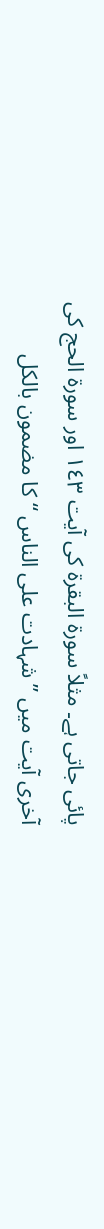پائی جاتی ہے۔ مثلاً سورة البقرۃ کی آیت ١٤٣ اور سورة الحج کی آخری آیت میں ” شہادت علی الناس “ کا مضمون بالکل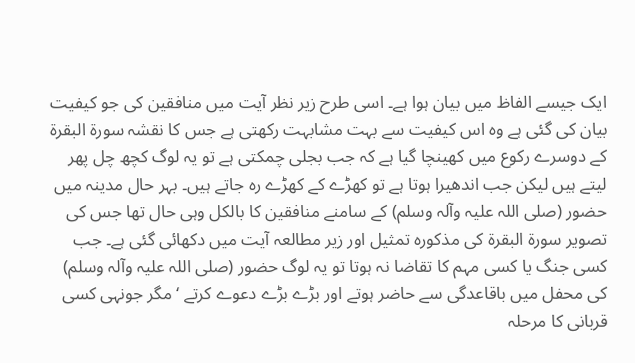ایک جیسے الفاظ میں بیان ہوا ہے۔ اسی طرح زیر نظر آیت میں منافقین کی جو کیفیت بیان کی گئی ہے وہ اس کیفیت سے بہت مشابہت رکھتی ہے جس کا نقشہ سورة البقرۃ کے دوسرے رکوع میں کھینچا گیا ہے کہ جب بجلی چمکتی ہے تو یہ لوگ کچھ چل پھر لیتے ہیں لیکن جب اندھیرا ہوتا ہے تو کھڑے کے کھڑے رہ جاتے ہیں۔ بہر حال مدینہ میں حضور (صلی اللہ علیہ وآلہ وسلم) کے سامنے منافقین کا بالکل وہی حال تھا جس کی تصویر سورة البقرۃ کی مذکورہ تمثیل اور زیر مطالعہ آیت میں دکھائی گئی ہے۔ جب کسی جنگ یا کسی مہم کا تقاضا نہ ہوتا تو یہ لوگ حضور (صلی اللہ علیہ وآلہ وسلم) کی محفل میں باقاعدگی سے حاضر ہوتے اور بڑے بڑے دعوے کرتے ‘ مگر جونہی کسی قربانی کا مرحلہ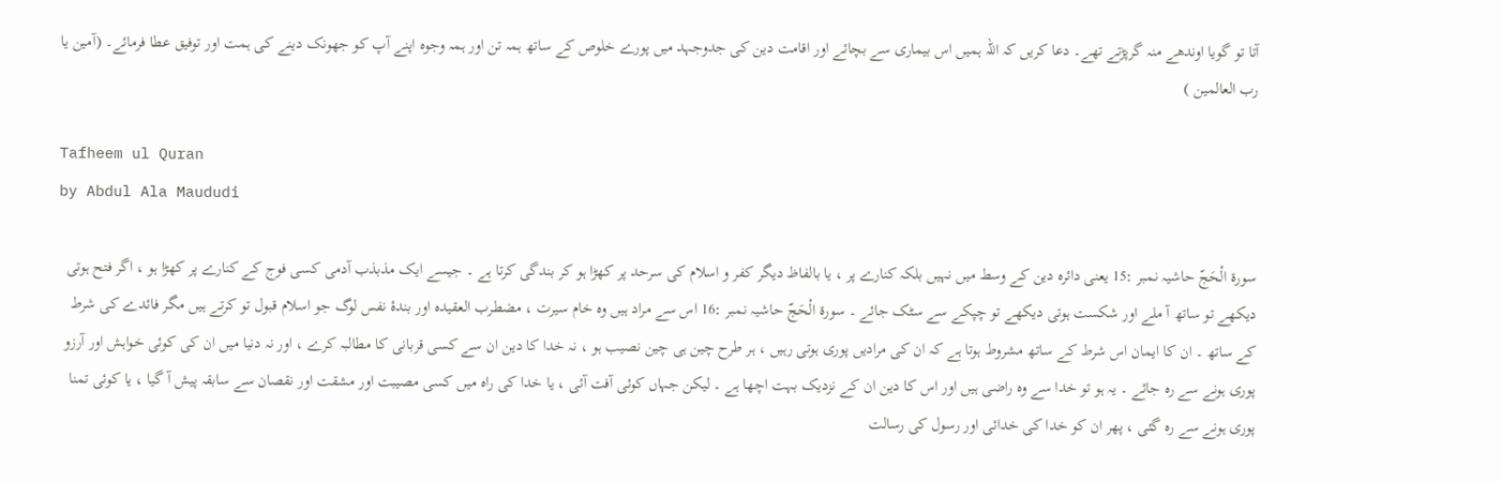آتا تو گویا اوندھے منہ گرپڑتے تھے۔ دعا کریں کہ اللہ ہمیں اس بیماری سے بچائے اور اقامت دین کی جدوجہد میں پورے خلوص کے ساتھ ہمہ تن اور ہمہ وجوہ اپنے آپ کو جھونک دینے کی ہمت اور توفیق عطا فرمائے۔ (آمین یا رب العالمین )

Tafheem ul Quran
by Abdul Ala Maududi

سورة الْحَجّ حاشیہ نمبر :15 یعنی دائرہ دین کے وسط میں نہیں بلکہ کنارے پر ، یا بالفاظ دیگر کفر و اسلام کی سرحد پر کھڑا ہو کر بندگی کرتا ہے ۔ جیسے ایک مذبذب آدمی کسی فوج کے کنارے پر کھڑا ہو ، اگر فتح ہوتی دیکھے تو ساتھ آ ملے اور شکست ہوتی دیکھے تو چپکے سے سٹک جائے ۔ سورة الْحَجّ حاشیہ نمبر :16 اس سے مراد ہیں وہ خام سیرت ، مضطرب العقیدہ اور بندۂ نفس لوگ جو اسلام قبول تو کرتے ہیں مگر فائدے کی شرط کے ساتھ ۔ ان کا ایمان اس شرط کے ساتھ مشروط ہوتا ہے کہ ان کی مرادیں پوری ہوتی رہیں ، ہر طرح چین ہی چین نصیب ہو ، نہ خدا کا دین ان سے کسی قربانی کا مطالبہ کرے ، اور نہ دنیا میں ان کی کوئی خواہش اور آرزو پوری ہونے سے رہ جائے ۔ یہ ہو تو خدا سے وہ راضی ہیں اور اس کا دین ان کے نزدیک بہت اچھا ہے ۔ لیکن جہاں کوئی آفت آئی ، یا خدا کی راہ میں کسی مصیبت اور مشقت اور نقصان سے سابقہ پیش آ گیا ، یا کوئی تمنا پوری ہونے سے رہ گئی ، پھر ان کو خدا کی خدائی اور رسول کی رسالت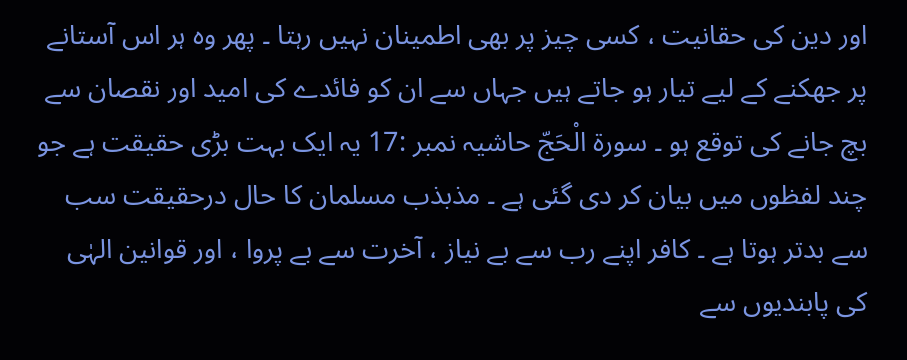اور دین کی حقانیت ، کسی چیز پر بھی اطمینان نہیں رہتا ۔ پھر وہ ہر اس آستانے پر جھکنے کے لیے تیار ہو جاتے ہیں جہاں سے ان کو فائدے کی امید اور نقصان سے بچ جانے کی توقع ہو ۔ سورة الْحَجّ حاشیہ نمبر :17 یہ ایک بہت بڑی حقیقت ہے جو چند لفظوں میں بیان کر دی گئی ہے ۔ مذبذب مسلمان کا حال درحقیقت سب سے بدتر ہوتا ہے ۔ کافر اپنے رب سے بے نیاز ، آخرت سے بے پروا ، اور قوانین الہٰی کی پابندیوں سے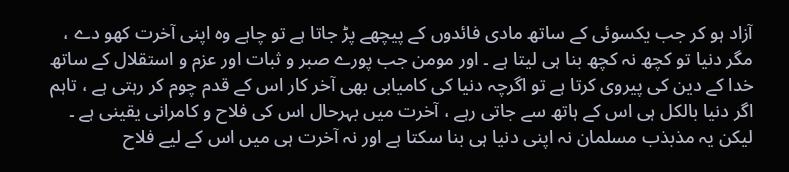آزاد ہو کر جب یکسوئی کے ساتھ مادی فائدوں کے پیچھے پڑ جاتا ہے تو چاہے وہ اپنی آخرت کھو دے ، مگر دنیا تو کچھ نہ کچھ بنا ہی لیتا ہے ۔ اور مومن جب پورے صبر و ثبات اور عزم و استقلال کے ساتھ خدا کے دین کی پیروی کرتا ہے تو اگرچہ دنیا کی کامیابی بھی آخر کار اس کے قدم چوم کر رہتی ہے ، تاہم اگر دنیا بالکل ہی اس کے ہاتھ سے جاتی رہے ، آخرت میں بہرحال اس کی فلاح و کامرانی یقینی ہے ۔ لیکن یہ مذبذب مسلمان نہ اپنی دنیا ہی بنا سکتا ہے اور نہ آخرت ہی میں اس کے لیے فلاح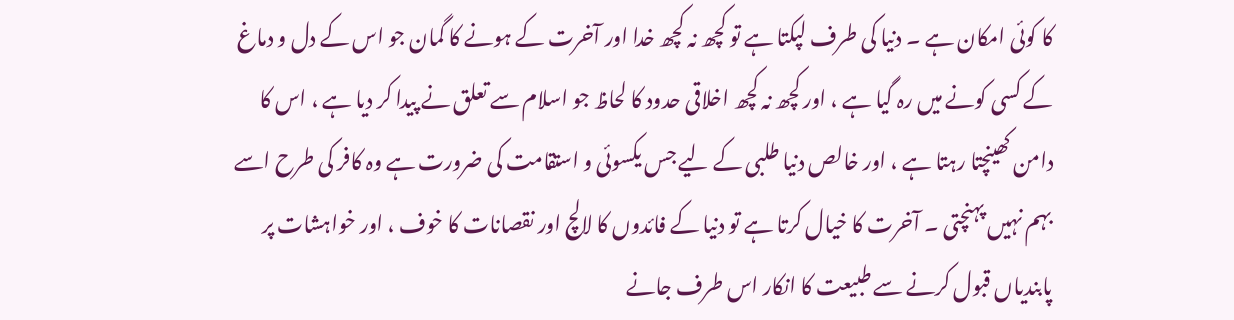کا کوئی امکان ہے ۔ دنیا کی طرف لپکتا ہے تو کچھ نہ کچھ خدا اور آخرت کے ہونے کا گمان جو اس کے دل و دماغ کے کسی کونے میں رہ گیا ہے ، اور کچھ نہ کچھ اخلاقی حدود کا لحاظ جو اسلام سے تعلق نے پیدا کر دیا ہے ، اس کا دامن کھینچتا رہتا ہے ، اور خالص دنیا طلبی کے لیے جس یکسوئی و استقامت کی ضرورت ہے وہ کافر کی طرح اسے بہم نہیں پہنچتی ۔ آخرت کا خیال کرتا ہے تو دنیا کے فائدوں کا لالچ اور نقصانات کا خوف ، اور خواہشات پر پابندیاں قبول کرنے سے طبیعت کا انکار اس طرف جانے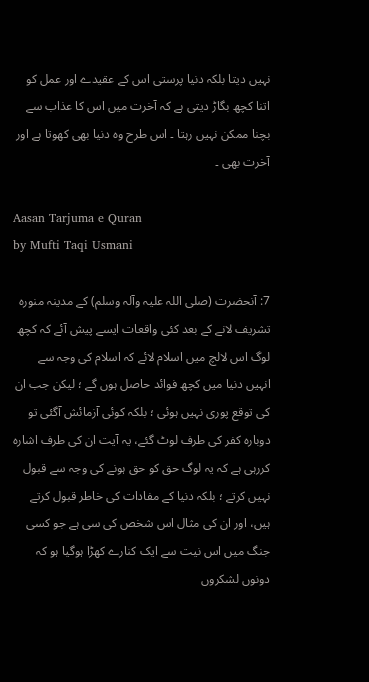نہیں دیتا بلکہ دنیا پرستی اس کے عقیدے اور عمل کو اتنا کچھ بگاڑ دیتی ہے کہ آخرت میں اس کا عذاب سے بچنا ممکن نہیں رہتا ۔ اس طرح وہ دنیا بھی کھوتا ہے اور آخرت بھی ۔

Aasan Tarjuma e Quran
by Mufti Taqi Usmani

7: آنحضرت (صلی اللہ علیہ وآلہ وسلم) کے مدینہ منورہ تشریف لانے کے بعد کئی واقعات ایسے پیش آئے کہ کچھ لوگ اس لالچ میں اسلام لائے کہ اسلام کی وجہ سے انہیں دنیا میں کچھ فوائد حاصل ہوں گے ؛ لیکن جب ان کی توقع پوری نہیں ہوئی ؛ بلکہ کوئی آزمائش آگئی تو دوبارہ کفر کی طرف لوٹ گئے، یہ آیت ان کی طرف اشارہ کررہی ہے کہ یہ لوگ حق کو حق ہونے کی وجہ سے قبول نہیں کرتے ؛ بلکہ دنیا کے مفادات کی خاطر قبول کرتے ہیں، اور ان کی مثال اس شخص کی سی ہے جو کسی جنگ میں اس نیت سے ایک کنارے کھڑا ہوگیا ہو کہ دونوں لشکروں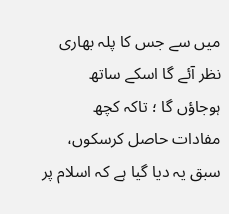میں سے جس کا پلہ بھاری نظر آئے گا اسکے ساتھ ہوجاؤں گا ؛ تاکہ کچھ مفادات حاصل کرسکوں، سبق یہ دیا گیا ہے کہ اسلام پر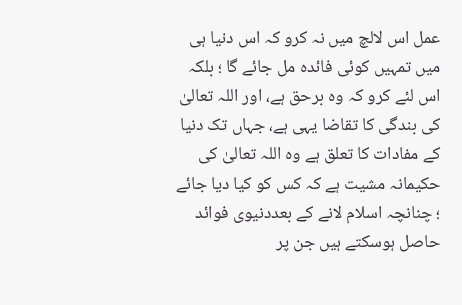عمل اس لالچ میں نہ کرو کہ اس دنیا ہی میں تمہیں کوئی فائدہ مل جائے گا ؛ بلکہ اس لئے کرو کہ وہ برحق ہے، اور اللہ تعالیٰ کی بندگی کا تقاضا یہی ہے، جہاں تک دنیا کے مفادات کا تعلق ہے وہ اللہ تعالیٰ کی حکیمانہ مشیت ہے کہ کس کو کیا دیا جائے ؛ چنانچہ اسلام لانے کے بعددنیوی فوائد حاصل ہوسکتے ہیں جن پر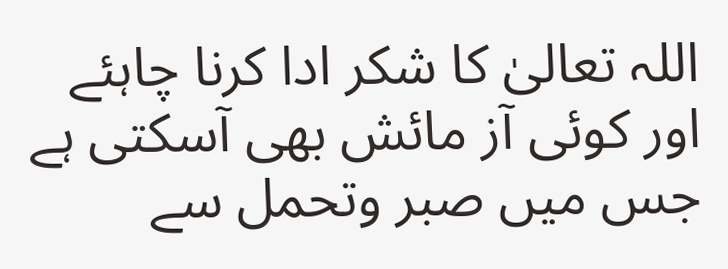اللہ تعالیٰ کا شکر ادا کرنا چاہئے اور کوئی آز مائش بھی آسکتی ہے جس میں صبر وتحمل سے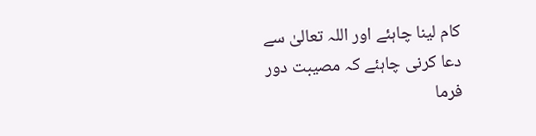کام لینا چاہئے اور اللہ تعالیٰ سے دعا کرنی چاہئے کہ مصیبت دور فرما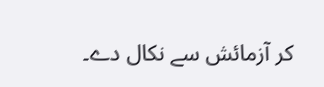کر آزمائش سے نکال دے۔